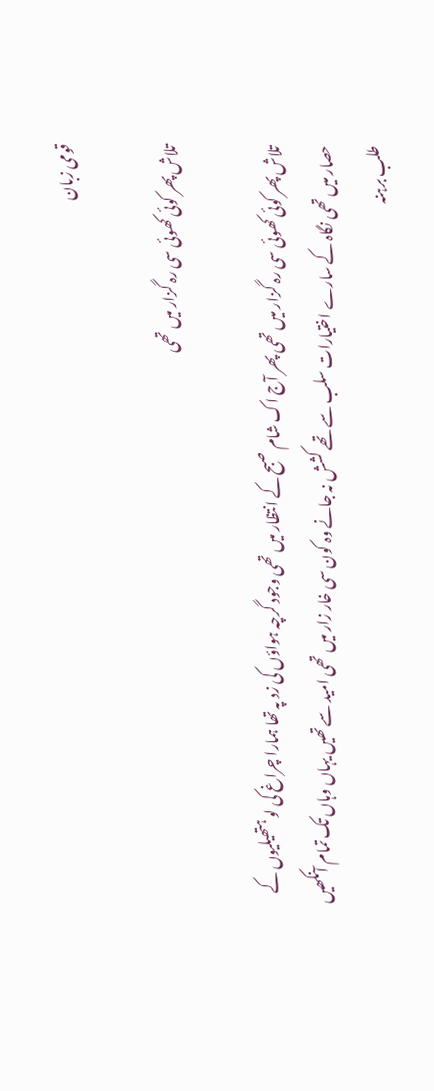قومی زبان

تلاش پھر کوئی کھوئی سی رہ گزار میں تھی

تلاش پھر کوئی کھوئی سی رہ گزار میں تھی پھر آج اک شام صبح کے انتظار میں تھی وجود گرچہ ہواؤں کی زد پہ تھا ہمارا چراغ کی لو ہتھیلیوں کے حصار میں تھی نگاہ کے سارے اختیارات سلب سے تھے کشش نہ جانے وہ کون سی خار زار میں تھی امید سے تھیں یہاں وہاں تک تمام آنکھیں طلب برہنہ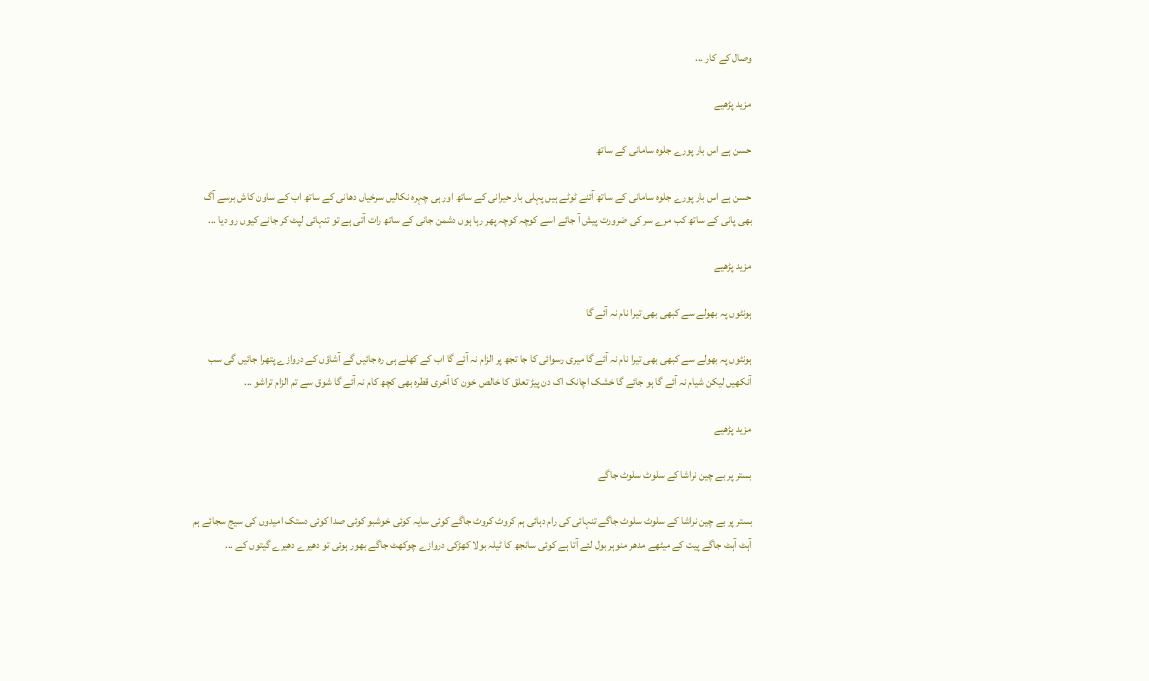وصال کے کار ...

مزید پڑھیے

حسن ہے اس بار پورے جلوہ سامانی کے ساتھ

حسن ہے اس بار پورے جلوہ سامانی کے ساتھ آئنے ٹوٹے ہیں پہلی بار حیرانی کے ساتھ اور ہی چہرہ نکالیں سرخیاں دھانی کے ساتھ اب کے ساون کاش برسے آگ بھی پانی کے ساتھ کب مرے سر کی ضرورت پیش آ جائے اسے کوچہ کوچہ پھر رہا ہوں دشمن جانی کے ساتھ رات آتی ہے تو تنہائی لپٹ کر جانے کیوں رو دیا ...

مزید پڑھیے

ہونٹوں پہ بھولے سے کبھی بھی تیرا نام نہ آئے گا

ہونٹوں پہ بھولے سے کبھی بھی تیرا نام نہ آئے گا میری رسوائی کا جا تجھ پر الزام نہ آئے گا اب کے کھلے ہی رہ جائیں گے آشاؤں کے دروازے پتھرا جائیں گی سب آنکھیں لیکن شیام نہ آئے گا ہو جائے گا خشک اچانک اک دن پیڑ تعلق کا خالص خون کا آخری قطرہ بھی کچھ کام نہ آئے گا شوق سے تم الزام تراشو ...

مزید پڑھیے

بستر پر بے چین نراشا کے سلوٹ سلوٹ جاگے

بستر پر بے چین نراشا کے سلوٹ سلوٹ جاگے تنہائی کی رام دہائی ہم کروٹ کروٹ جاگے کوئی سایہ کوئی خوشبو کوئی صدا کوئی دستک امیدوں کی سیج سجائے ہم آہٹ آہٹ جاگے پیت کے میٹھے مدھر منوہر بول لئے آتا ہے کوئی سانجھ کا ٹیلہ بولا کھڑکی دروازے چوکھٹ جاگے بھور ہوئی تو دھیرے دھیرے گیتوں کے ...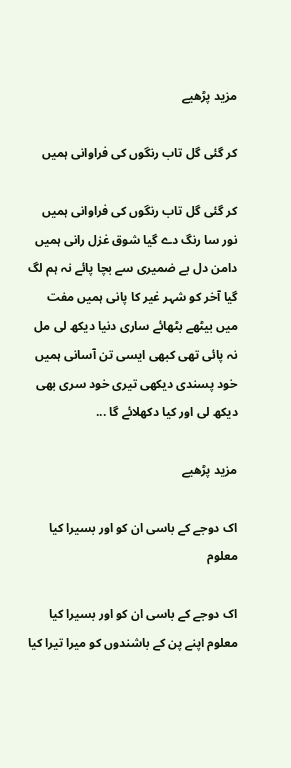مزید پڑھیے

کر گئی گل تاب رنگوں کی فراوانی ہمیں

کر گئی گل تاب رنگوں کی فراوانی ہمیں نور سا رنگ دے گیا شوق غزل رانی ہمیں دامن دل بے ضمیری سے بچا پائے نہ ہم لگ گیا آخر کو شہر غیر کا پانی ہمیں مفت میں بیٹھے بٹھائے ساری دنیا دیکھ لی مل نہ پائی تھی کبھی ایسی تن آسانی ہمیں خود پسندی دیکھی تیری خود سری بھی دیکھ لی اور کیا دکھلائے گا ...

مزید پڑھیے

اک دوجے کے باسی ان کو اور بسیرا کیا معلوم

اک دوجے کے باسی ان کو اور بسیرا کیا معلوم اپنے پن کے باشندوں کو میرا تیرا کیا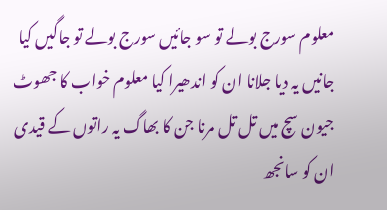معلوم سورج بولے تو سو جائیں سورج بولے تو جاگیں کیا جانیں یہ دیا جلانا ان کو اندھیرا کیا معلوم خواب کا جھوٹ جیون سچ میں تل تل مرنا جن کا بھاگ یہ راتوں کے قیدی ان کو سانجھ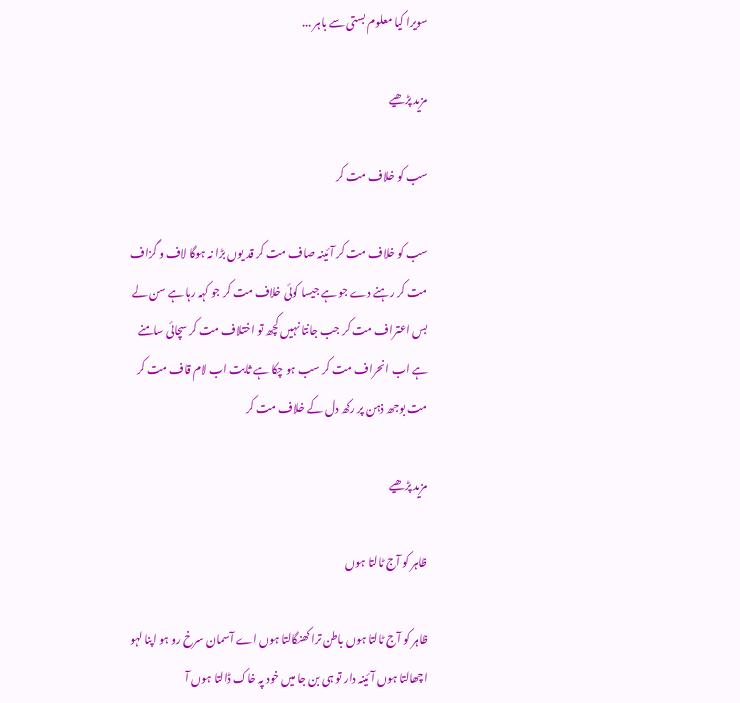سویرا کیا معلوم بستی سے باہر ...

مزید پڑھیے

سب کو خلاف مت کر

سب کو خلاف مت کر آئینہ صاف مت کر قد یوں بڑا نہ ہوگا لاف و گزاف مت کر رہنے دے جو ہے جیسا کوئی خلاف مت کر جو کہہ رہا ہے سن لے بس اعتراف مت کر جب جانتا نہیں کچھ تو اختلاف مت کر سچائی سامنے ہے اب انحراف مت کر سب ہو چکا ہے ثابت اب لام قاف مت کر مت بوجھ ذہن پر رکھ دل کے خلاف مت کر

مزید پڑھیے

ظاہر کو آج ٹالتا ہوں

ظاہر کو آج ٹالتا ہوں باطن ترا کھنگالتا ہوں اے آسمان سرخ رو ہو اپنا لہو اچھالتا ہوں آئینہ دار تو ہی بن جا میں خود پہ خاک ڈالتا ہوں آ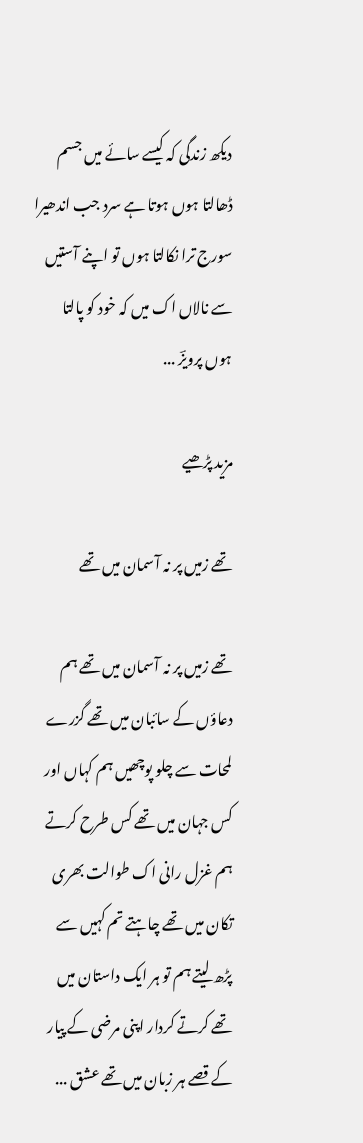دیکھ زندگی کہ کیسے سائے میں جسم ڈھالتا ہوں ہوتا ہے سرد جب اندھیرا سورج ترا نکالتا ہوں تو اپنے آستیں سے نالاں اک میں کہ خود کو پالتا ہوں پرویزؔ ...

مزید پڑھیے

تھے زمیں پر نہ آسمان میں تھے

تھے زمیں پر نہ آسمان میں تھے ہم دعاؤں کے سائبان میں تھے گزرے لمحات سے چلو پوچھیں ہم کہاں اور کس جہان میں تھے کس طرح کرتے ہم غزل رانی اک طوالت بھری تکان میں تھے چاہتے تم کہیں سے پڑھ لیتے ہم تو ہر ایک داستان میں تھے کرتے کردار اپنی مرضی کے پیار کے قصے ہر زبان میں تھے عشق ...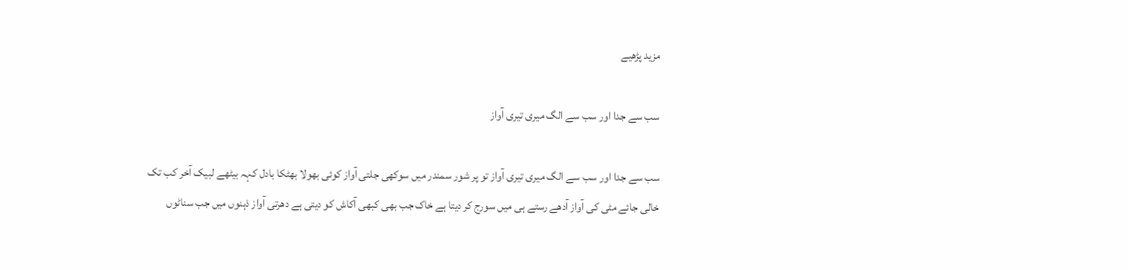مزید پڑھیے

سب سے جدا اور سب سے الگ میری تیری آواز

سب سے جدا اور سب سے الگ میری تیری آواز تو پر شور سمندر میں سوکھی جلتی آواز کوئی بھولا بھٹکا بادل کہہ بیٹھے لبیک آخر کب تک خالی جائے مٹی کی آواز آدھے رستے ہی میں سورج کر دیتا ہے خاک جب بھی کبھی آکاش کو دیتی ہے دھرتی آواز ذہنوں میں جب سناٹوں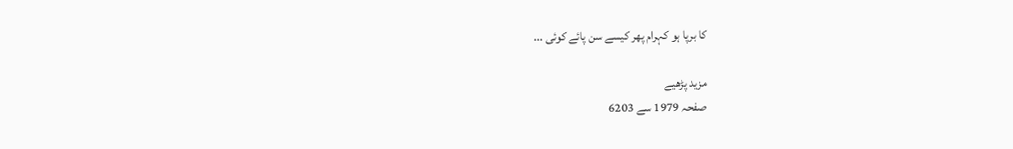کا برپا ہو کہرام پھر کیسے سن پائے کوئی ...

مزید پڑھیے
صفحہ 1979 سے 6203